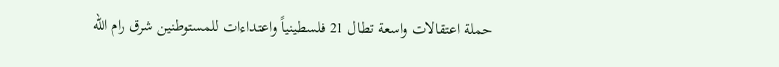حملة اعتقالات واسعة تطال 21 فلسطينياً واعتداءات للمستوطنين شرق رام الله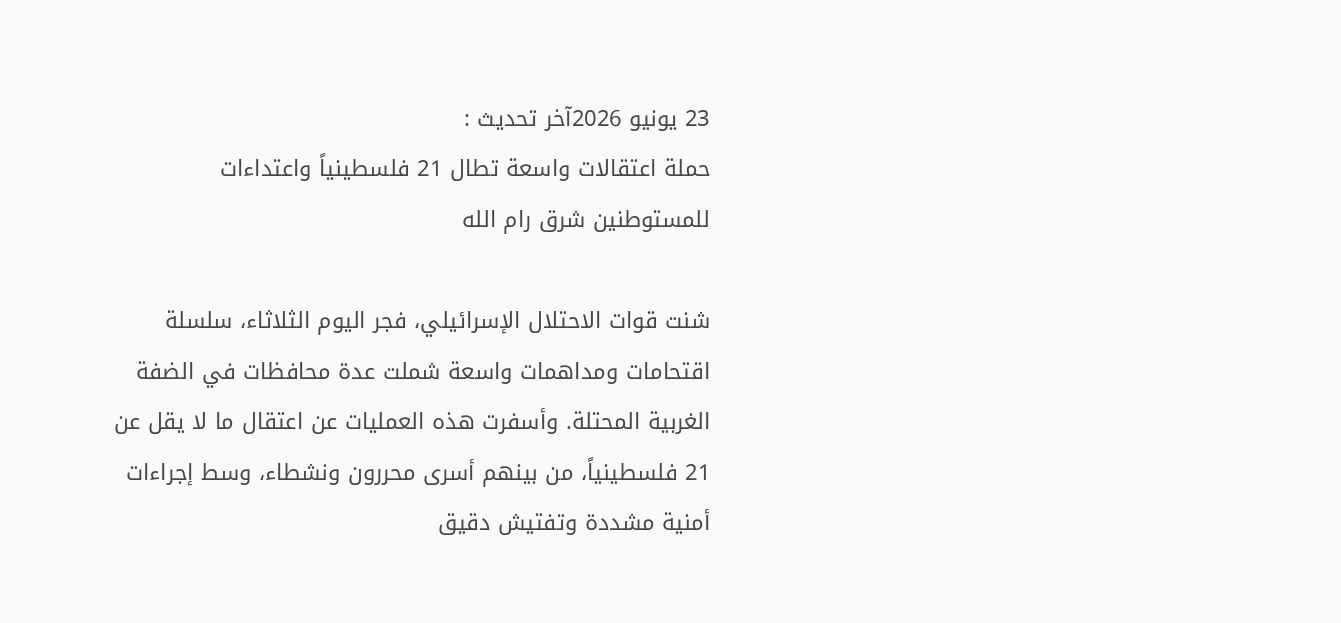23 يونيو 2026آخر تحديث :
حملة اعتقالات واسعة تطال 21 فلسطينياً واعتداءات للمستوطنين شرق رام الله

شنت قوات الاحتلال الإسرائيلي، فجر اليوم الثلاثاء، سلسلة اقتحامات ومداهمات واسعة شملت عدة محافظات في الضفة الغربية المحتلة. وأسفرت هذه العمليات عن اعتقال ما لا يقل عن 21 فلسطينياً، من بينهم أسرى محررون ونشطاء، وسط إجراءات أمنية مشددة وتفتيش دقيق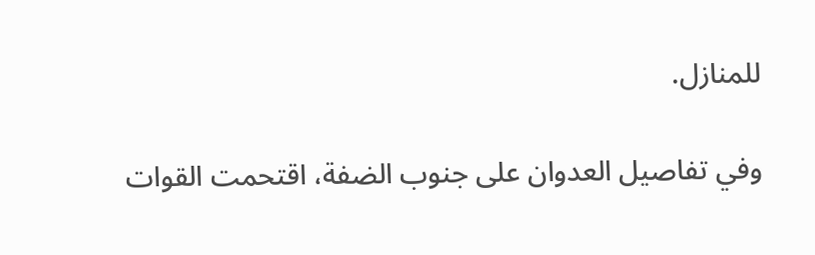للمنازل.

وفي تفاصيل العدوان على جنوب الضفة، اقتحمت القوات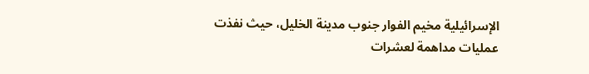الإسرائيلية مخيم الفوار جنوب مدينة الخليل، حيث نفذت عمليات مداهمة لعشرات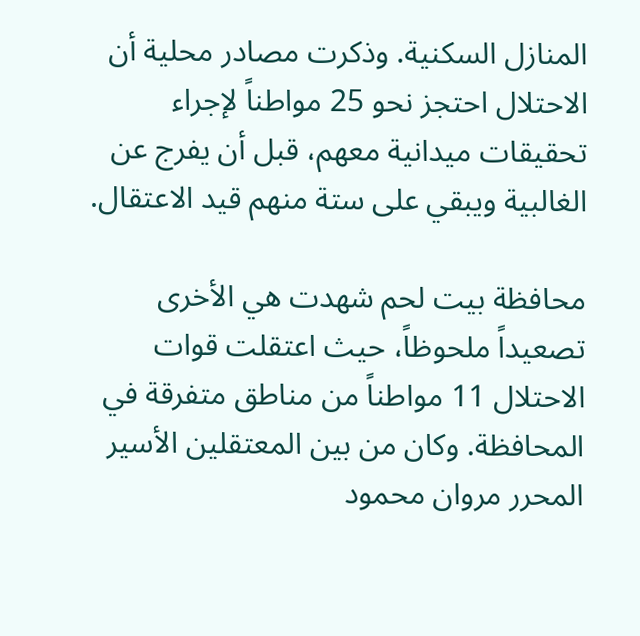المنازل السكنية. وذكرت مصادر محلية أن الاحتلال احتجز نحو 25 مواطناً لإجراء تحقيقات ميدانية معهم، قبل أن يفرج عن الغالبية ويبقي على ستة منهم قيد الاعتقال.

محافظة بيت لحم شهدت هي الأخرى تصعيداً ملحوظاً، حيث اعتقلت قوات الاحتلال 11 مواطناً من مناطق متفرقة في المحافظة. وكان من بين المعتقلين الأسير المحرر مروان محمود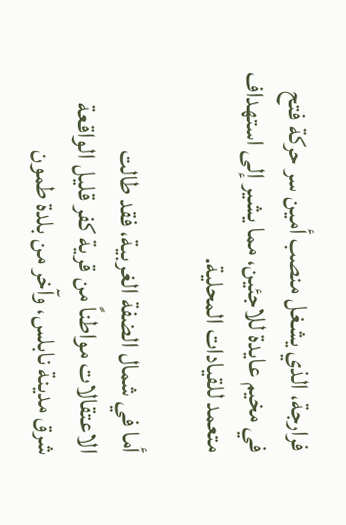فرارجة، الذي يشغل منصب أمين سر حركة فتح في مخيم عايدة للاجئين، مما يشير إلى استهداف متعمد للقيادات المحلية.

أما في شمال الضفة الغربية، فقد طالت الاعتقالات مواطناً من قرية كفر قليل الواقعة شرق مدينة نابلس، وآخر من بلدة طمون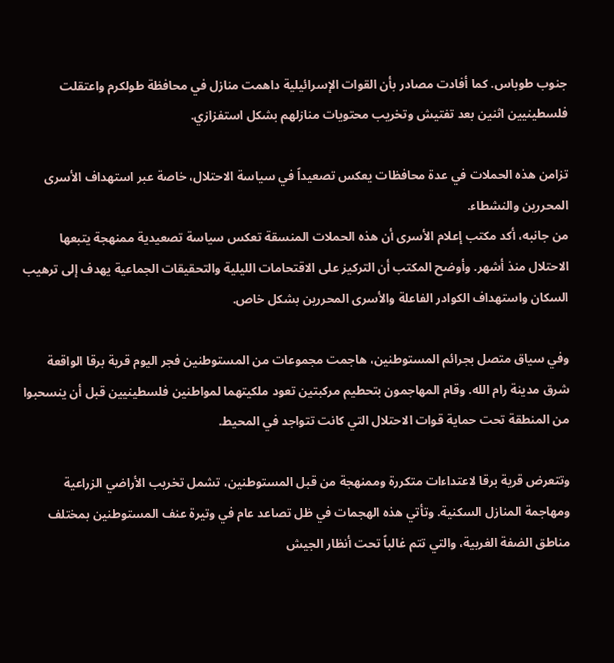جنوب طوباس. كما أفادت مصادر بأن القوات الإسرائيلية داهمت منازل في محافظة طولكرم واعتقلت فلسطينيين اثنين بعد تفتيش وتخريب محتويات منازلهم بشكل استفزازي.

تزامن هذه الحملات في عدة محافظات يعكس تصعيداً في سياسة الاحتلال، خاصة عبر استهداف الأسرى المحررين والنشطاء.
من جانبه، أكد مكتب إعلام الأسرى أن هذه الحملات المنسقة تعكس سياسة تصعيدية ممنهجة يتبعها الاحتلال منذ أشهر. وأوضح المكتب أن التركيز على الاقتحامات الليلية والتحقيقات الجماعية يهدف إلى ترهيب السكان واستهداف الكوادر الفاعلة والأسرى المحررين بشكل خاص.

وفي سياق متصل بجرائم المستوطنين، هاجمت مجموعات من المستوطنين فجر اليوم قرية برقا الواقعة شرق مدينة رام الله. وقام المهاجمون بتحطيم مركبتين تعود ملكيتهما لمواطنين فلسطينيين قبل أن ينسحبوا من المنطقة تحت حماية قوات الاحتلال التي كانت تتواجد في المحيط.

وتتعرض قرية برقا لاعتداءات متكررة وممنهجة من قبل المستوطنين، تشمل تخريب الأراضي الزراعية ومهاجمة المنازل السكنية. وتأتي هذه الهجمات في ظل تصاعد عام في وتيرة عنف المستوطنين بمختلف مناطق الضفة الغربية، والتي تتم غالباً تحت أنظار الجيش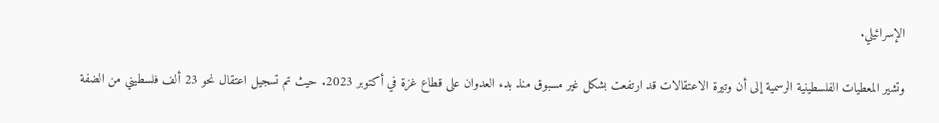الإسرائيلي.

وتشير المعطيات الفلسطينية الرسمية إلى أن وتيرة الاعتقالات قد ارتفعت بشكل غير مسبوق منذ بدء العدوان على قطاع غزة في أكتوبر 2023. حيث تم تسجيل اعتقال نحو 23 ألف فلسطيني من الضفة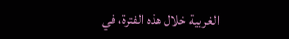الغربية خلال هذه الفترة، في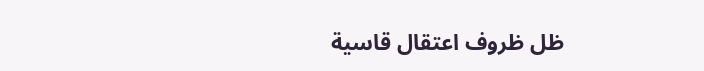ظل ظروف اعتقال قاسية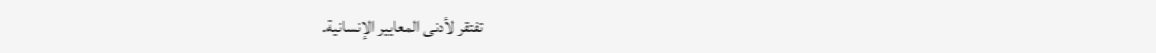تفتقر لأدنى المعايير الإنسانية.